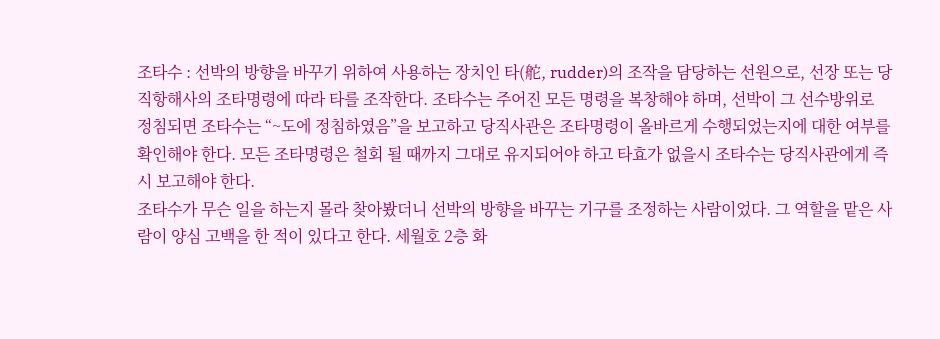조타수 : 선박의 방향을 바꾸기 위하여 사용하는 장치인 타(舵, rudder)의 조작을 담당하는 선원으로, 선장 또는 당직항해사의 조타명령에 따라 타를 조작한다. 조타수는 주어진 모든 명령을 복창해야 하며, 선박이 그 선수방위로 정침되면 조타수는 “~도에 정침하였음”을 보고하고 당직사관은 조타명령이 올바르게 수행되었는지에 대한 여부를 확인해야 한다. 모든 조타명령은 철회 될 때까지 그대로 유지되어야 하고 타효가 없을시 조타수는 당직사관에게 즉시 보고해야 한다.
조타수가 무슨 일을 하는지 몰라 찾아봤더니 선박의 방향을 바꾸는 기구를 조정하는 사람이었다. 그 역할을 맡은 사람이 양심 고백을 한 적이 있다고 한다. 세월호 2층 화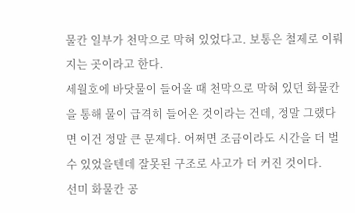물칸 일부가 천막으로 막혀 있었다고. 보통은 철제로 이뤄지는 곳이라고 한다.
세월호에 바닷물이 들어올 때 천막으로 막혀 있던 화물칸을 통해 물이 급격히 들어온 것이라는 건데, 정말 그랬다면 이건 정말 큰 문제다. 어쩌면 조금이라도 시간을 더 벌 수 있었을텐데 잘못된 구조로 사고가 더 커진 것이다.
선미 화물칸 공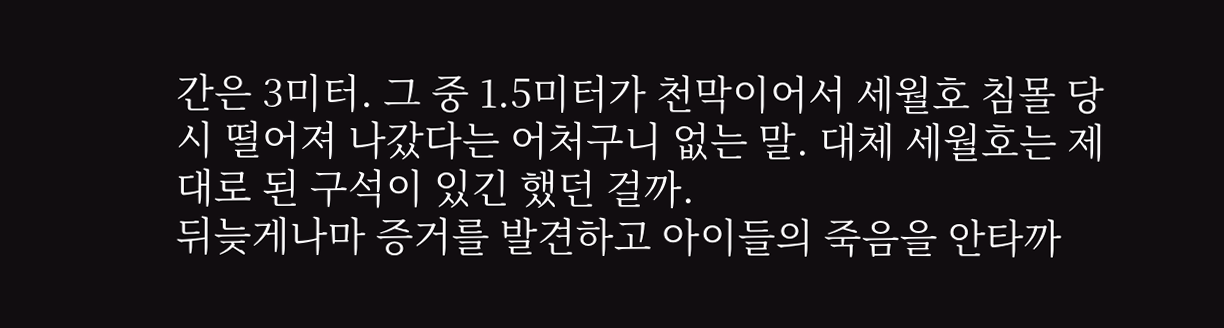간은 3미터. 그 중 1.5미터가 천막이어서 세월호 침몰 당시 떨어져 나갔다는 어처구니 없는 말. 대체 세월호는 제대로 된 구석이 있긴 했던 걸까.
뒤늦게나마 증거를 발견하고 아이들의 죽음을 안타까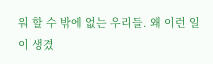워 할 수 밖에 없는 우리들. 왜 이런 일이 생겼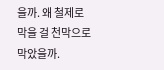을까. 왜 철제로 막을 걸 천막으로 막았을까.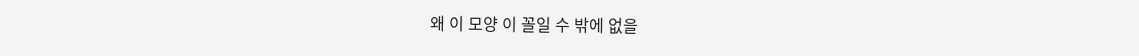왜 이 모양 이 꼴일 수 밖에 없을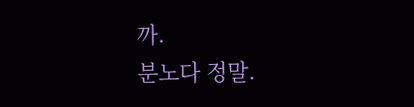까.
분노다 정말.